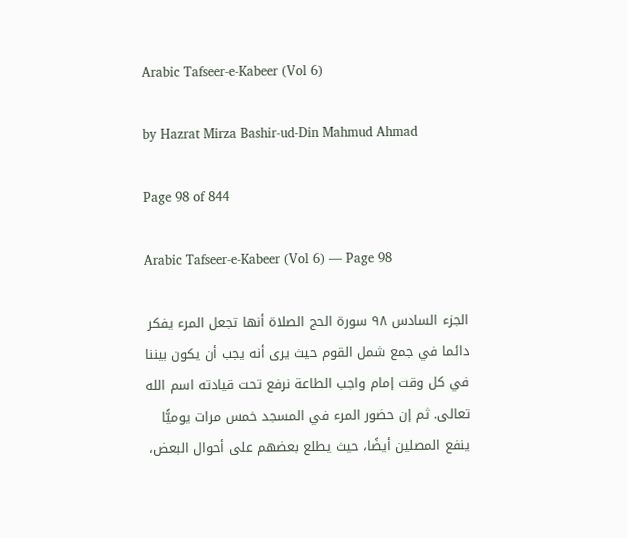Arabic Tafseer-e-Kabeer (Vol 6)

by Hazrat Mirza Bashir-ud-Din Mahmud Ahmad

Page 98 of 844

Arabic Tafseer-e-Kabeer (Vol 6) — Page 98

الجزء السادس ۹۸ سورة الحج الصلاة أنها تجعل المرء يفكر دائما في جمع شمل القوم حيث يرى أنه يجب أن يكون بيننا في كل وقت إمام واجب الطاعة نرفع تحت قيادته اسم الله تعالى. ثم إن حضور المرء في المسجد خمس مرات يوميًّا ينفع المصلين أيضًا، حيث يطلع بعضهم على أحوال البعض،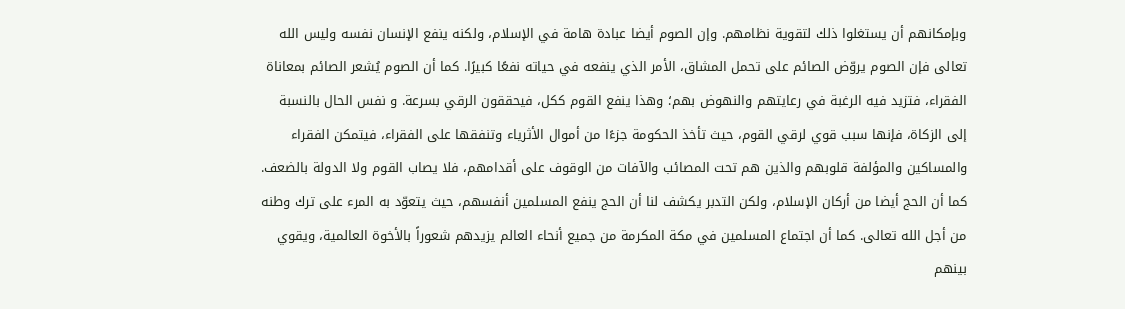وبإمكانهم أن يستغلوا ذلك لتقوية نظامهم. وإن الصوم أيضا عبادة هامة في الإسلام، ولكنه ينفع الإنسان نفسه وليس الله تعالى فإن الصوم يروّض الصائم على تحمل المشاق، الأمر الذي ينفعه في حياته نفعًا كبيرًا. كما أن الصوم يُشعر الصائم بمعاناة الفقراء، فتزيد فيه الرغبة في رعايتهم والنهوض بهم؛ وهذا ينفع القوم ككل، فيحققون الرقي بسرعة. و نفس الحال بالنسبة إلى الزكاة، فإنها سبب قوي لرقي القوم، حيث تأخذ الحكومة جزءًا من أموال الأثرياء وتنفقها على الفقراء، فيتمكن الفقراء والمساكين والمؤلفة قلوبهم والذين هم تحت المصائب والآفات من الوقوف على أقدامهم، فلا يصاب القوم ولا الدولة بالضعف. كما أن الحج أيضا من أركان الإسلام، ولكن التدبر يكشف لنا أن الحج ينفع المسلمين أنفسهم، حيث يتعوّد به المرء على ترك وطنه من أجل الله تعالى. كما أن اجتماع المسلمين في مكة المكرمة من جميع أنحاء العالم يزيدهم شعوراً بالأخوة العالمية، ويقوي بينهم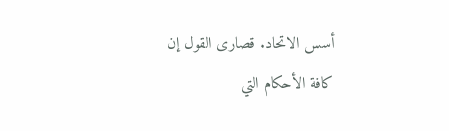أسس الاتحاد. قصارى القول إن كافة الأحكام التي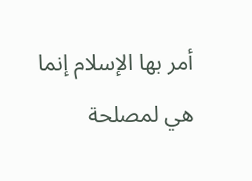أمر بها الإسلام إنما هي لمصلحة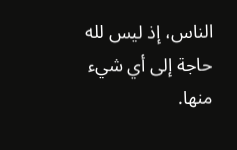الناس، إذ ليس لله حاجة إلى أي شيء منها.